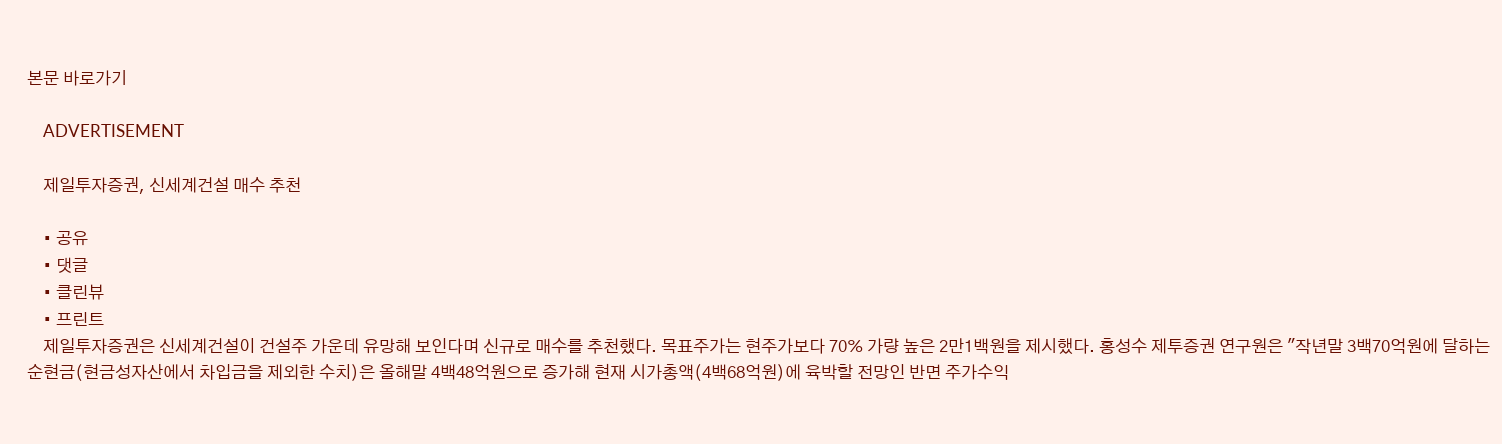본문 바로가기

    ADVERTISEMENT

    제일투자증권, 신세계건설 매수 추천

    • 공유
    • 댓글
    • 클린뷰
    • 프린트
    제일투자증권은 신세계건설이 건설주 가운데 유망해 보인다며 신규로 매수를 추천했다. 목표주가는 현주가보다 70% 가량 높은 2만1백원을 제시했다. 홍성수 제투증권 연구원은 "작년말 3백70억원에 달하는 순현금(현금성자산에서 차입금을 제외한 수치)은 올해말 4백48억원으로 증가해 현재 시가총액(4백68억원)에 육박할 전망인 반면 주가수익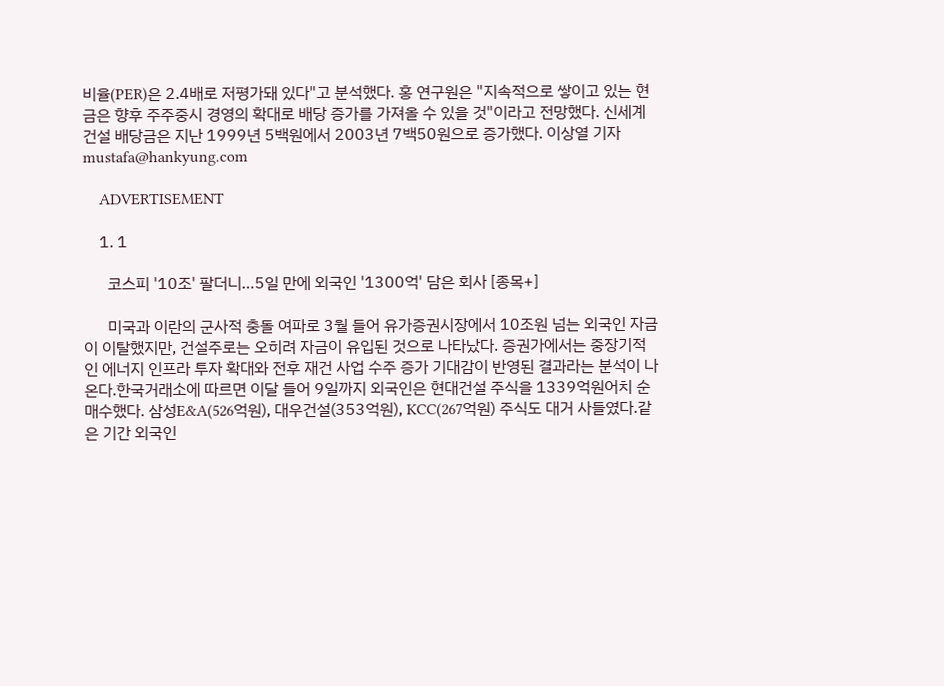비율(PER)은 2.4배로 저평가돼 있다"고 분석했다. 홍 연구원은 "지속적으로 쌓이고 있는 현금은 향후 주주중시 경영의 확대로 배당 증가를 가져올 수 있을 것"이라고 전망했다. 신세계건설 배당금은 지난 1999년 5백원에서 2003년 7백50원으로 증가했다. 이상열 기자 mustafa@hankyung.com

    ADVERTISEMENT

    1. 1

      코스피 '10조' 팔더니…5일 만에 외국인 '1300억' 담은 회사 [종목+]

      미국과 이란의 군사적 충돌 여파로 3월 들어 유가증권시장에서 10조원 넘는 외국인 자금이 이탈했지만, 건설주로는 오히려 자금이 유입된 것으로 나타났다. 증권가에서는 중장기적인 에너지 인프라 투자 확대와 전후 재건 사업 수주 증가 기대감이 반영된 결과라는 분석이 나온다.한국거래소에 따르면 이달 들어 9일까지 외국인은 현대건설 주식을 1339억원어치 순매수했다. 삼성E&A(526억원), 대우건설(353억원), KCC(267억원) 주식도 대거 사들였다.같은 기간 외국인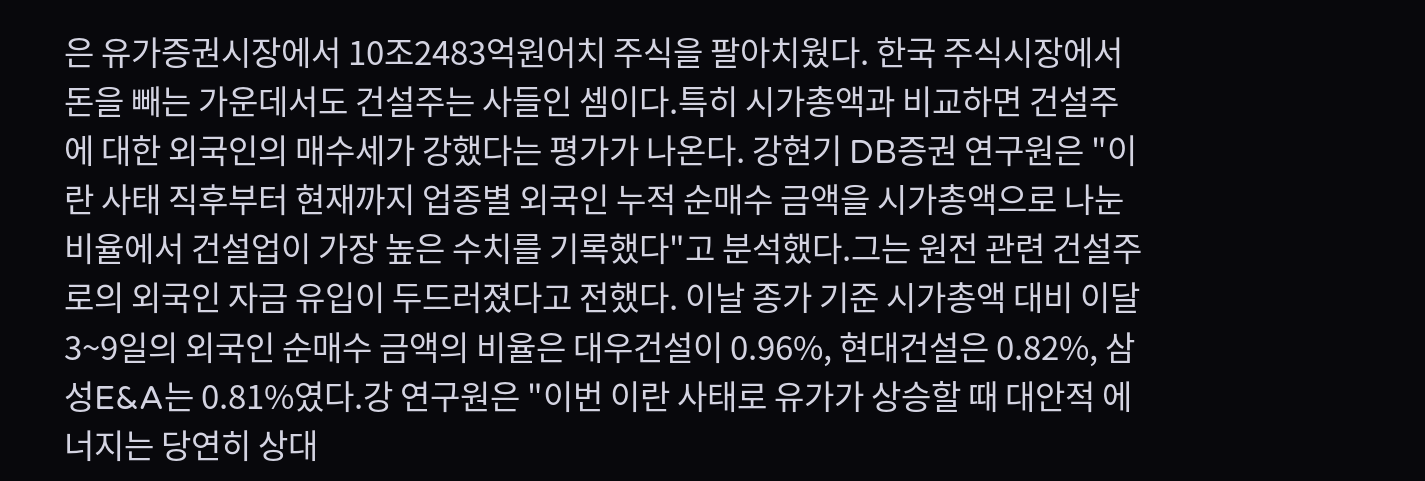은 유가증권시장에서 10조2483억원어치 주식을 팔아치웠다. 한국 주식시장에서 돈을 빼는 가운데서도 건설주는 사들인 셈이다.특히 시가총액과 비교하면 건설주에 대한 외국인의 매수세가 강했다는 평가가 나온다. 강현기 DB증권 연구원은 "이란 사태 직후부터 현재까지 업종별 외국인 누적 순매수 금액을 시가총액으로 나눈 비율에서 건설업이 가장 높은 수치를 기록했다"고 분석했다.그는 원전 관련 건설주로의 외국인 자금 유입이 두드러졌다고 전했다. 이날 종가 기준 시가총액 대비 이달 3~9일의 외국인 순매수 금액의 비율은 대우건설이 0.96%, 현대건설은 0.82%, 삼성E&A는 0.81%였다.강 연구원은 "이번 이란 사태로 유가가 상승할 때 대안적 에너지는 당연히 상대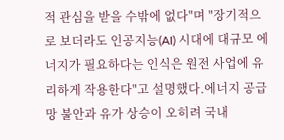적 관심을 받을 수밖에 없다"며 "장기적으로 보더라도 인공지능(AI) 시대에 대규모 에너지가 필요하다는 인식은 원전 사업에 유리하게 작용한다"고 설명했다.에너지 공급망 불안과 유가 상승이 오히려 국내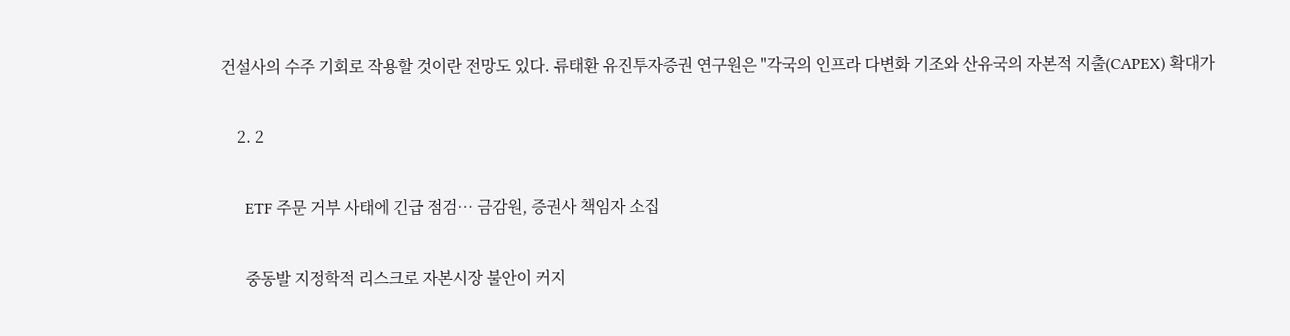건설사의 수주 기회로 작용할 것이란 전망도 있다. 류태환 유진투자증권 연구원은 "각국의 인프라 다변화 기조와 산유국의 자본적 지출(CAPEX) 확대가

    2. 2

      ETF 주문 거부 사태에 긴급 점검… 금감원, 증권사 책임자 소집

      중동발 지정학적 리스크로 자본시장 불안이 커지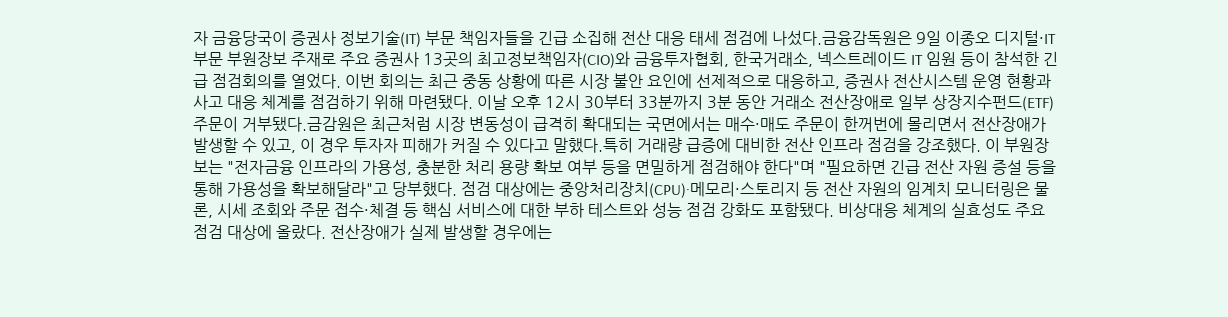자 금융당국이 증권사 정보기술(IT) 부문 책임자들을 긴급 소집해 전산 대응 태세 점검에 나섰다.금융감독원은 9일 이종오 디지털·IT 부문 부원장보 주재로 주요 증권사 13곳의 최고정보책임자(CIO)와 금융투자협회, 한국거래소, 넥스트레이드 IT 임원 등이 참석한 긴급 점검회의를 열었다. 이번 회의는 최근 중동 상황에 따른 시장 불안 요인에 선제적으로 대응하고, 증권사 전산시스템 운영 현황과 사고 대응 체계를 점검하기 위해 마련됐다. 이날 오후 12시 30부터 33분까지 3분 동안 거래소 전산장애로 일부 상장지수펀드(ETF) 주문이 거부됐다.금감원은 최근처럼 시장 변동성이 급격히 확대되는 국면에서는 매수·매도 주문이 한꺼번에 몰리면서 전산장애가 발생할 수 있고, 이 경우 투자자 피해가 커질 수 있다고 말했다.특히 거래량 급증에 대비한 전산 인프라 점검을 강조했다. 이 부원장보는 "전자금융 인프라의 가용성, 충분한 처리 용량 확보 여부 등을 면밀하게 점검해야 한다"며 "필요하면 긴급 전산 자원 증설 등을 통해 가용성을 확보해달라"고 당부했다. 점검 대상에는 중앙처리장치(CPU)·메모리·스토리지 등 전산 자원의 임계치 모니터링은 물론, 시세 조회와 주문 접수·체결 등 핵심 서비스에 대한 부하 테스트와 성능 점검 강화도 포함됐다. 비상대응 체계의 실효성도 주요 점검 대상에 올랐다. 전산장애가 실제 발생할 경우에는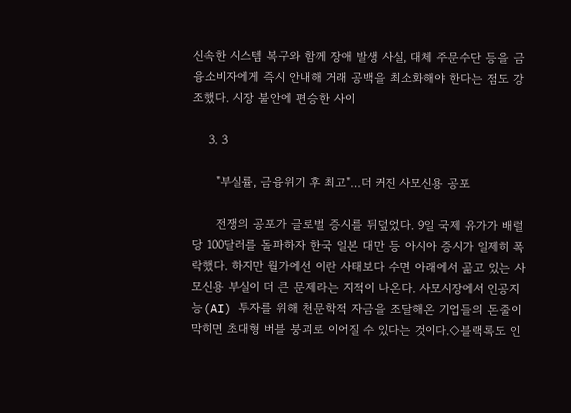신속한 시스템 복구와 함께 장애 발생 사실, 대체 주문수단 등을 금융소비자에게 즉시 안내해 거래 공백을 최소화해야 한다는 점도 강조했다. 시장 불안에 편승한 사이

    3. 3

      "부실률, 금융위기 후 최고"…더 커진 사모신용 공포

      전쟁의 공포가 글로벌 증시를 뒤덮었다. 9일 국제 유가가 배럴당 100달러를 돌파하자 한국 일본 대만 등 아시아 증시가 일제히 폭락했다. 하지만 월가에선 이란 사태보다 수면 아래에서 곪고 있는 사모신용 부실이 더 큰 문제라는 지적이 나온다. 사모시장에서 인공지능(AI) 투자를 위해 천문학적 자금을 조달해온 기업들의 돈줄이 막히면 초대형 버블 붕괴로 이어질 수 있다는 것이다.◇블랙록도 인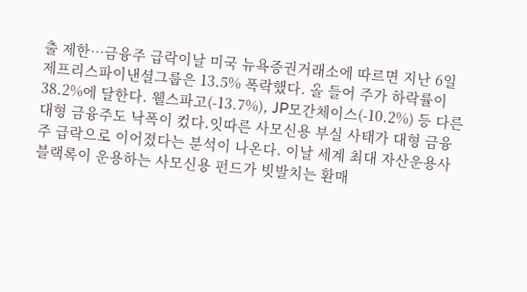출 제한…금융주 급락이날 미국 뉴욕증권거래소에 따르면 지난 6일 제프리스파이낸셜그룹은 13.5% 폭락했다. 올 들어 주가 하락률이 38.2%에 달한다. 웰스파고(-13.7%), JP모간체이스(-10.2%) 등 다른 대형 금융주도 낙폭이 컸다.잇따른 사모신용 부실 사태가 대형 금융주 급락으로 이어졌다는 분석이 나온다. 이날 세계 최대 자산운용사 블랙록이 운용하는 사모신용 펀드가 빗발치는 환매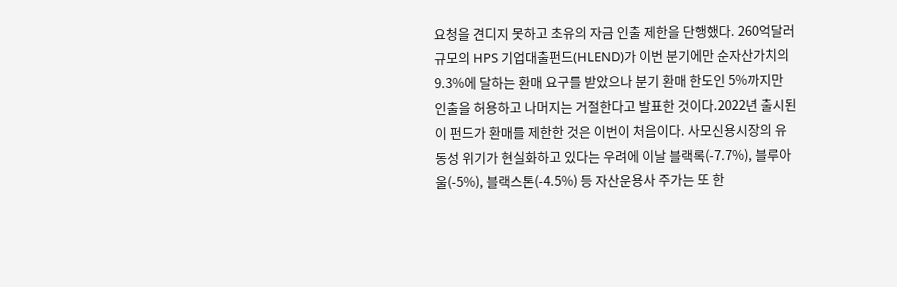요청을 견디지 못하고 초유의 자금 인출 제한을 단행했다. 260억달러 규모의 HPS 기업대출펀드(HLEND)가 이번 분기에만 순자산가치의 9.3%에 달하는 환매 요구를 받았으나 분기 환매 한도인 5%까지만 인출을 허용하고 나머지는 거절한다고 발표한 것이다.2022년 출시된 이 펀드가 환매를 제한한 것은 이번이 처음이다. 사모신용시장의 유동성 위기가 현실화하고 있다는 우려에 이날 블랙록(-7.7%), 블루아울(-5%), 블랙스톤(-4.5%) 등 자산운용사 주가는 또 한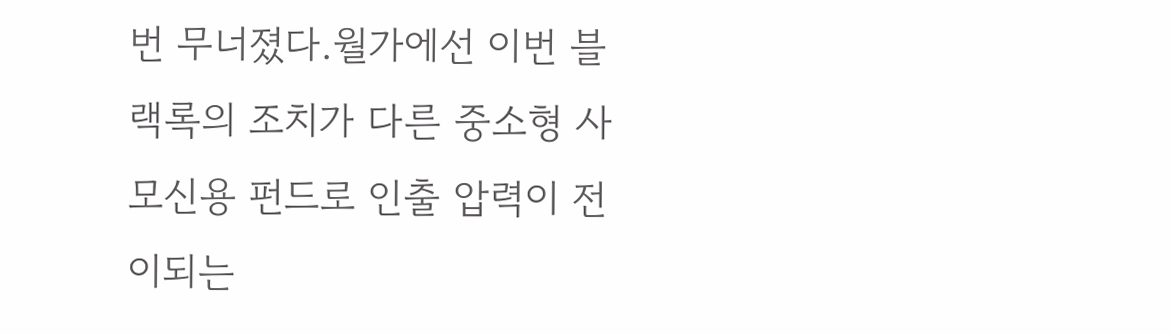번 무너졌다.월가에선 이번 블랙록의 조치가 다른 중소형 사모신용 펀드로 인출 압력이 전이되는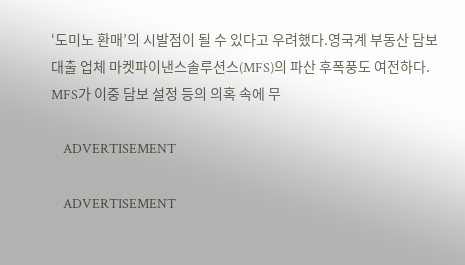‘도미노 환매’의 시발점이 될 수 있다고 우려했다.영국계 부동산 담보 대출 업체 마켓파이낸스솔루션스(MFS)의 파산 후폭풍도 여전하다. MFS가 이중 담보 설정 등의 의혹 속에 무

    ADVERTISEMENT

    ADVERTISEMENT